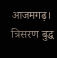आजमगढ़। त्रिसरण बुद्ध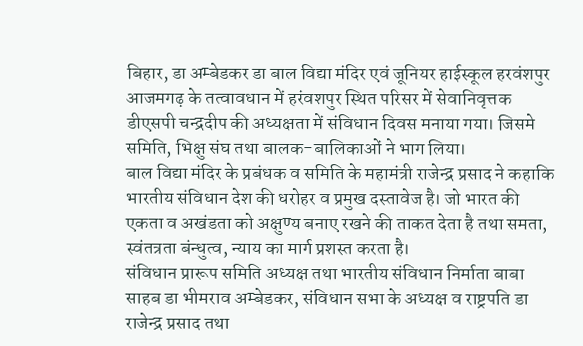बिहार, डा अम्बेडकर डा बाल विद्या मंदिर एवं जूनियर हाईस्कूल हरवंशपुर आजमगढ़ के तत्वावधान में हरंवशपुर स्थित परिसर में सेवानिवृत्तक डीएसपी चन्द्रदीप की अध्यक्षता में संविधान दिवस मनाया गया। जिसमे समिति, भिक्षु संघ तथा बालक-बालिकाओं ने भाग लिया।
बाल विद्या मंदिर के प्रबंधक व समिति के महामंत्री राजेन्द्र प्रसाद ने कहाकि भारतीय संविधान देश की धरोहर व प्रमुख दस्तावेज है। जो भारत की एकता व अखंडता को अक्षुण्य बनाए रखने की ताकत देता है तथा समता, स्वंतत्रता बंन्धुत्व, न्याय का मार्ग प्रशस्त करता है।
संविधान प्रारूप समिति अध्यक्ष तथा भारतीय संविधान निर्माता बाबा साहब डा भीमराव अम्बेडकर, संविधान सभा के अध्यक्ष व राष्ट्रपति डा राजेन्द्र प्रसाद तथा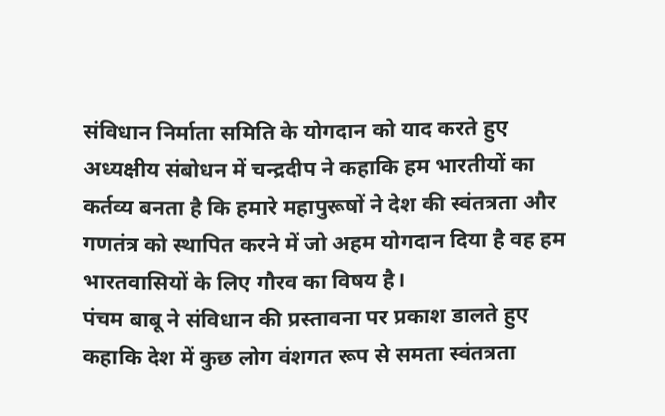संविधान निर्माता समिति के योगदान को याद करते हुए अध्यक्षीय संबोधन में चन्द्रदीप ने कहाकि हम भारतीयों का कर्तव्य बनता है कि हमारे महापुरूषों ने देश की स्वंतत्रता और गणतंत्र को स्थापित करने में जो अहम योगदान दिया है वह हम भारतवासियों के लिए गौरव का विषय है।
पंचम बाबू ने संविधान की प्रस्तावना पर प्रकाश डालते हुए कहाकि देश में कुछ लोग वंशगत रूप से समता स्वंतत्रता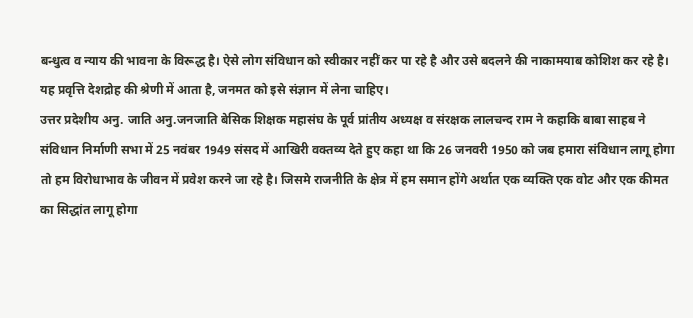बन्धुत्व व न्याय की भावना के विरूद्ध है। ऐसे लोग संविधान को स्वीकार नहीं कर पा रहे है और उसे बदलने की नाकामयाब कोशिश कर रहे है। यह प्रवृत्ति देशद्रोह की श्रेणी में आता है, जनमत को इसे संज्ञान में लेना चाहिए।
उत्तर प्रदेशीय अनु. जाति अनु.जनजाति बेसिक शिक्षक महासंघ के पूर्व प्रांतीय अध्यक्ष व संरक्षक लालचन्द राम ने कहाकि बाबा साहब ने संविधान निर्माणी सभा में 25 नवंबर 1949 संसद में आखिरी वक्तव्य देते हुए कहा था कि 26 जनवरी 1950 को जब हमारा संविधान लागू होगा तो हम विरोधाभाव के जीवन में प्रवेश करने जा रहे है। जिसमे राजनीति के क्षेत्र में हम समान होंगे अर्थात एक व्यक्ति एक वोट और एक कीमत का सिद्धांत लागू होगा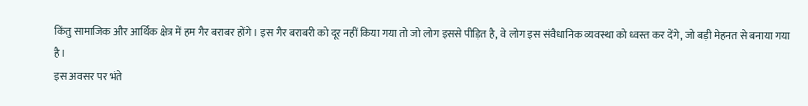किंतु सामाजिक और आर्थिक क्षेत्र में हम गैर बराबर होंगे। इस गैर बराबरी को दूर नहीं किया गया तो जो लोग इससे पीड़ित है, वे लोग इस संवैधानिक व्यवस्था को ध्वस्त कर देंगे, जो बड़ी मेहनत से बनाया गया है।
इस अवसर पर भंते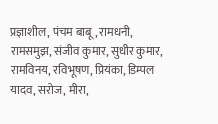प्रज्ञाशील, पंचम बाबू, रामधनी, रामसमुझ, संजीव कुमार, सुधीर कुमार, रामविनय, रविभूषण, प्रियंका, डिम्पल यादव, सरोज, मीरा,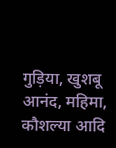गुड़िया, खुशबू आनंद, महिमा, कौशल्या आदि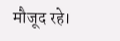मौजूद रहे।